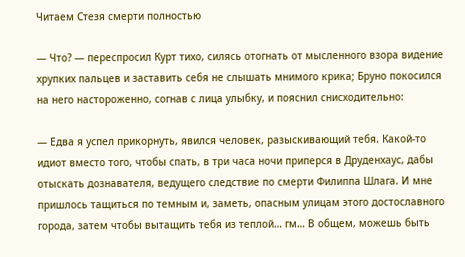Читаем Стезя смерти полностью

— Что? — переспросил Курт тихо, силясь отогнать от мысленного взора видение хрупких пальцев и заставить себя не слышать мнимого крика; Бруно покосился на него настороженно, согнав с лица улыбку, и пояснил снисходительно:

— Едва я успел прикорнуть, явился человек, разыскивающий тебя. Какой-то идиот вместо того, чтобы спать, в три часа ночи приперся в Друденхаус, дабы отыскать дознавателя, ведущего следствие по смерти Филиппа Шлага. И мне пришлось тащиться по темным и, заметь, опасным улицам этого достославного города, затем чтобы вытащить тебя из теплой… гм… В общем, можешь быть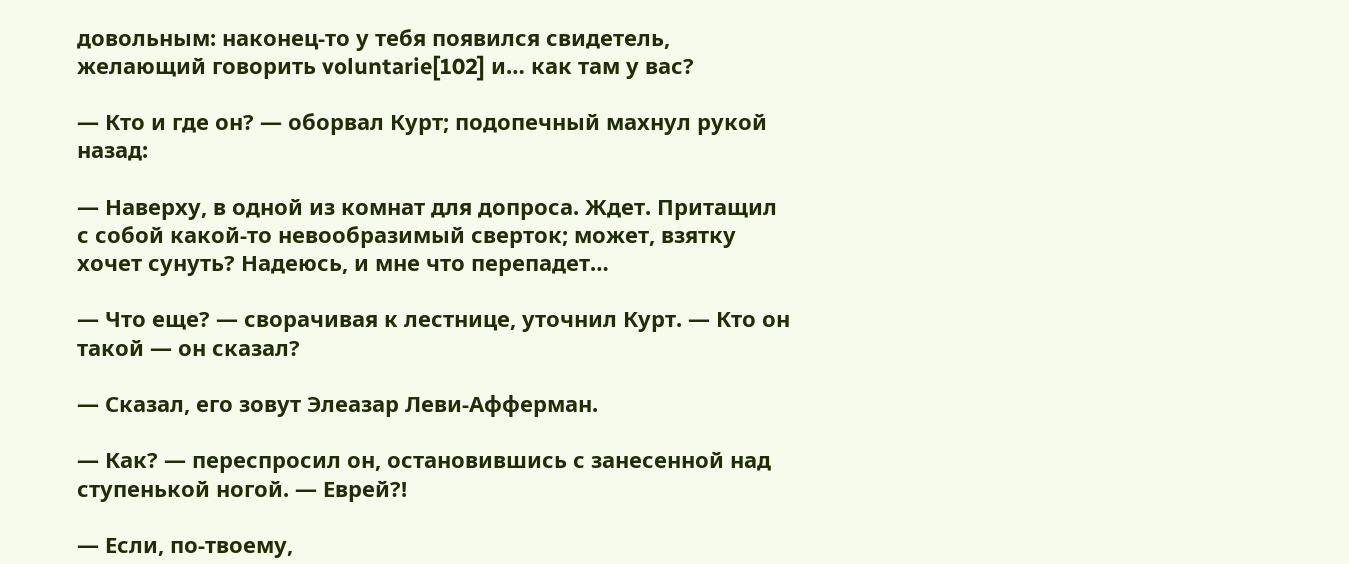довольным: наконец-то у тебя появился свидетель, желающий говорить voluntarie[102] и… как там у вас?

— Кто и где он? — оборвал Курт; подопечный махнул рукой назад:

— Наверху, в одной из комнат для допроса. Ждет. Притащил с собой какой-то невообразимый сверток; может, взятку хочет сунуть? Надеюсь, и мне что перепадет…

— Что еще? — сворачивая к лестнице, уточнил Курт. — Кто он такой — он сказал?

— Сказал, его зовут Элеазар Леви-Афферман.

— Как? — переспросил он, остановившись с занесенной над ступенькой ногой. — Еврей?!

— Если, по-твоему,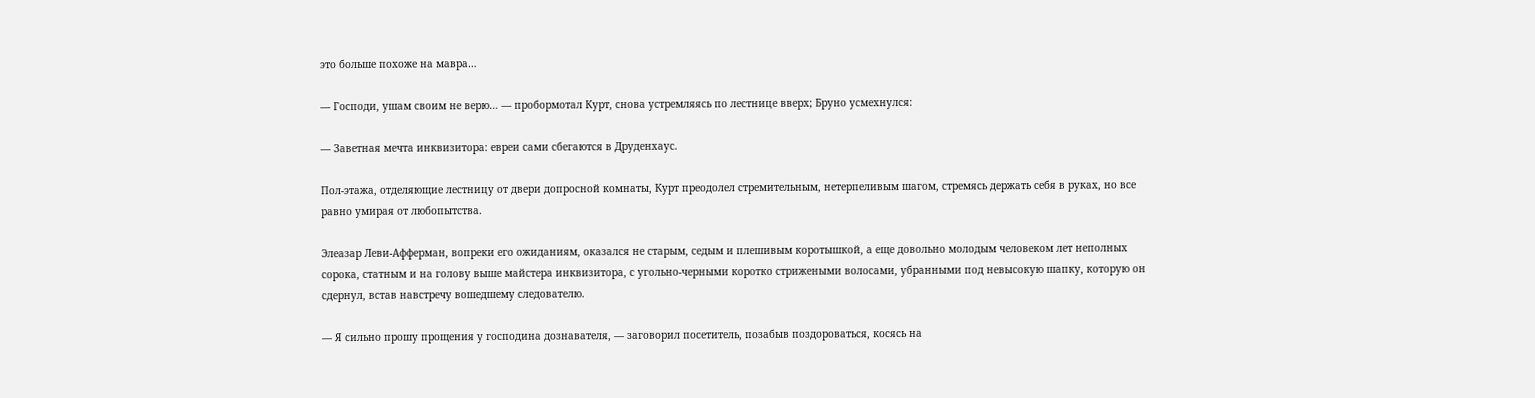это больше похоже на мавра…

— Господи, ушам своим не верю… — пробормотал Курт, снова устремляясь по лестнице вверх; Бруно усмехнулся:

— Заветная мечта инквизитора: евреи сами сбегаются в Друденхаус.

Пол-этажа, отделяющие лестницу от двери допросной комнаты, Курт преодолел стремительным, нетерпеливым шагом, стремясь держать себя в руках, но все равно умирая от любопытства.

Элеазар Леви-Афферман, вопреки его ожиданиям, оказался не старым, седым и плешивым коротышкой, а еще довольно молодым человеком лет неполных сорока, статным и на голову выше майстера инквизитора, с угольно-черными коротко стрижеными волосами, убранными под невысокую шапку, которую он сдернул, встав навстречу вошедшему следователю.

— Я сильно прошу прощения у господина дознавателя, — заговорил посетитель, позабыв поздороваться, косясь на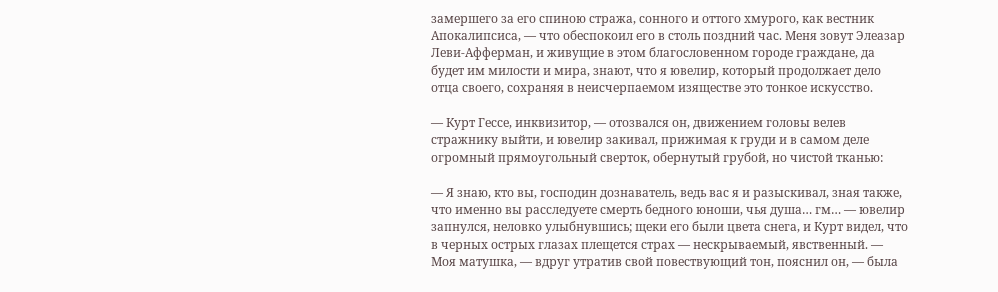замершего за его спиною стража, сонного и оттого хмурого, как вестник Апокалипсиса, — что обеспокоил его в столь поздний час. Меня зовут Элеазар Леви-Афферман, и живущие в этом благословенном городе граждане, да будет им милости и мира, знают, что я ювелир, который продолжает дело отца своего, сохраняя в неисчерпаемом изяществе это тонкое искусство.

— Курт Гессе, инквизитор, — отозвался он, движением головы велев стражнику выйти, и ювелир закивал, прижимая к груди и в самом деле огромный прямоугольный сверток, обернутый грубой, но чистой тканью:

— Я знаю, кто вы, господин дознаватель, ведь вас я и разыскивал, зная также, что именно вы расследуете смерть бедного юноши, чья душа… гм… — ювелир запнулся, неловко улыбнувшись; щеки его были цвета снега, и Курт видел, что в черных острых глазах плещется страх — нескрываемый, явственный. — Моя матушка, — вдруг утратив свой повествующий тон, пояснил он, — была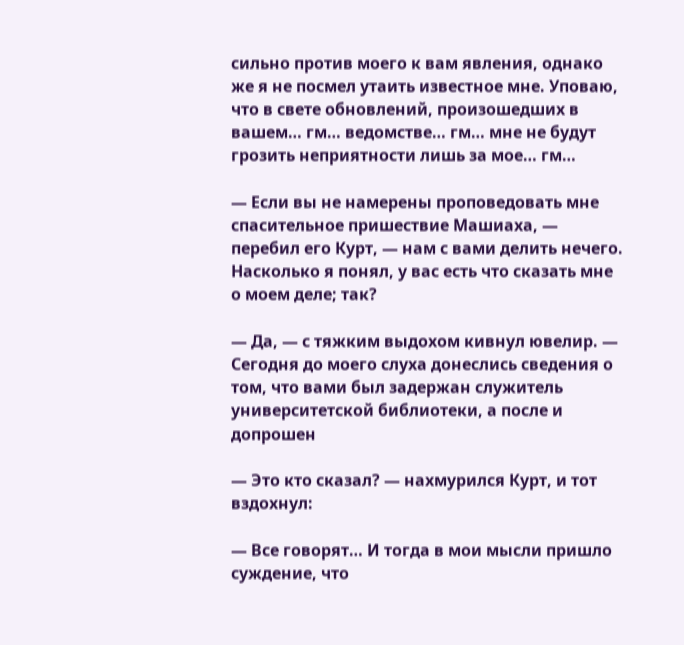сильно против моего к вам явления, однако же я не посмел утаить известное мне. Уповаю, что в свете обновлений, произошедших в вашем… гм… ведомстве… гм… мне не будут грозить неприятности лишь за мое… гм…

— Если вы не намерены проповедовать мне спасительное пришествие Машиаха, — перебил его Курт, — нам с вами делить нечего. Насколько я понял, у вас есть что сказать мне о моем деле; так?

— Да, — с тяжким выдохом кивнул ювелир. — Сегодня до моего слуха донеслись сведения о том, что вами был задержан служитель университетской библиотеки, а после и допрошен

— Это кто сказал? — нахмурился Курт, и тот вздохнул:

— Все говорят… И тогда в мои мысли пришло суждение, что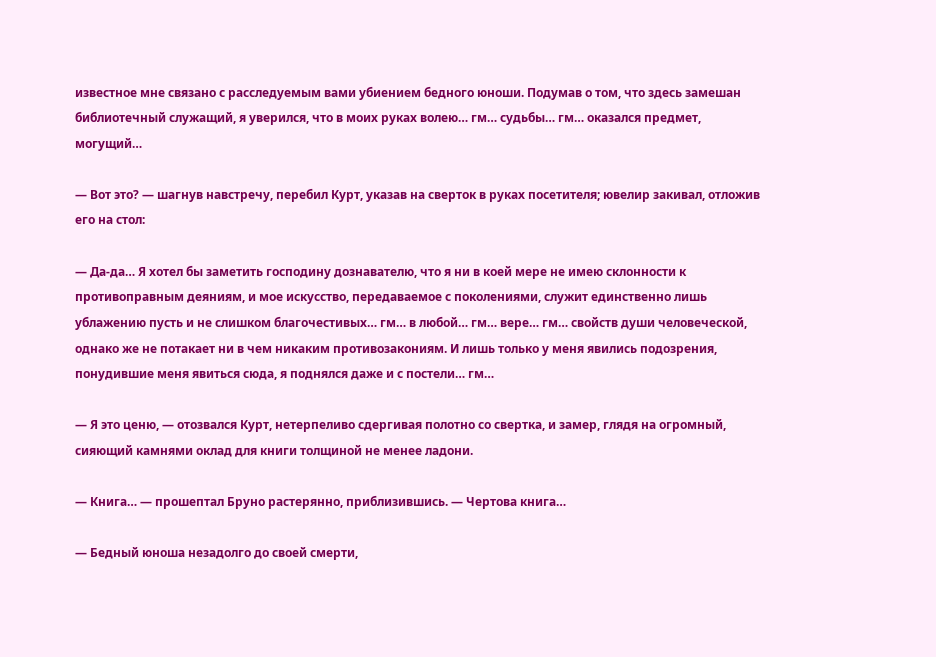известное мне связано с расследуемым вами убиением бедного юноши. Подумав о том, что здесь замешан библиотечный служащий, я уверился, что в моих руках волею… гм… судьбы… гм… оказался предмет, могущий…

— Вот это? — шагнув навстречу, перебил Курт, указав на сверток в руках посетителя; ювелир закивал, отложив его на стол:

— Да-да… Я хотел бы заметить господину дознавателю, что я ни в коей мере не имею склонности к противоправным деяниям, и мое искусство, передаваемое с поколениями, служит единственно лишь ублажению пусть и не слишком благочестивых… гм… в любой… гм… вере… гм… свойств души человеческой, однако же не потакает ни в чем никаким противозакониям. И лишь только у меня явились подозрения, понудившие меня явиться сюда, я поднялся даже и с постели… гм…

— Я это ценю, — отозвался Курт, нетерпеливо сдергивая полотно со свертка, и замер, глядя на огромный, сияющий камнями оклад для книги толщиной не менее ладони.

— Книга… — прошептал Бруно растерянно, приблизившись. — Чертова книга…

— Бедный юноша незадолго до своей смерти,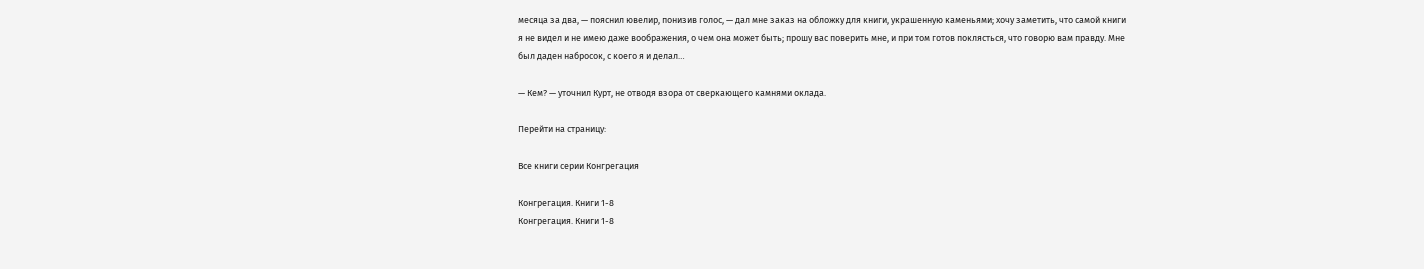месяца за два, — пояснил ювелир, понизив голос, — дал мне заказ на обложку для книги, украшенную каменьями; хочу заметить, что самой книги я не видел и не имею даже воображения, о чем она может быть; прошу вас поверить мне, и при том готов поклясться, что говорю вам правду. Мне был даден набросок, с коего я и делал…

— Кем? — уточнил Курт, не отводя взора от сверкающего камнями оклада.

Перейти на страницу:

Все книги серии Конгрегация

Конгрегация. Книги 1-8
Конгрегация. Книги 1-8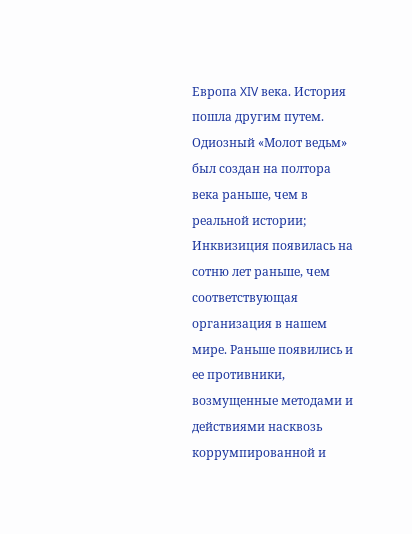Европа XIV века. История пошла другим путем. Одиозный «Молот ведьм» был создан на полтора века раньше, чем в реальной истории; Инквизиция появилась на сотню лет раньше, чем соответствующая организация в нашем мире. Раньше появились и ее противники, возмущенные методами и действиями насквозь коррумпированной и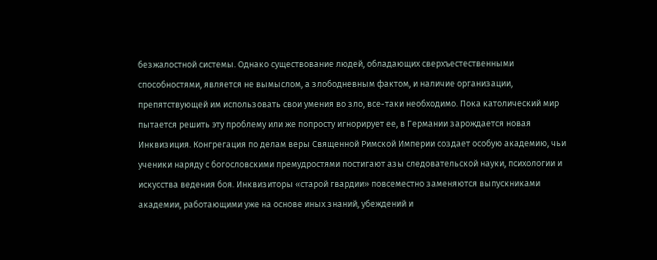безжалостной системы. Однако существование людей, обладающих сверхъестественными способностями, является не вымыслом, а злободневным фактом, и наличие организации, препятствующей им использовать свои умения во зло, все-таки необходимо. Пока католический мир пытается решить эту проблему или же попросту игнорирует ее, в Германии зарождается новая Инквизиция. Конгрегация по делам веры Священной Римской Империи создает особую академию, чьи ученики наряду с богословскими премудростями постигают азы следовательской науки, психологии и искусства ведения боя. Инквизиторы «старой гвардии» повсеместно заменяются выпускниками академии, работающими уже на основе иных знаний, убеждений и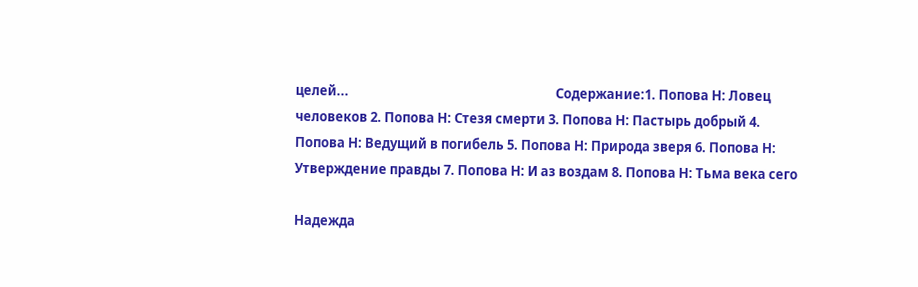целей...                                                                     Содержание:1. Попова Н: Ловец человеков 2. Попова Н: Стезя смерти 3. Попова Н: Пастырь добрый 4. Попова Н: Ведущий в погибель 5. Попова Н: Природа зверя 6. Попова Н: Утверждение правды 7. Попова Н: И аз воздам 8. Попова Н: Тьма века сего

Надежда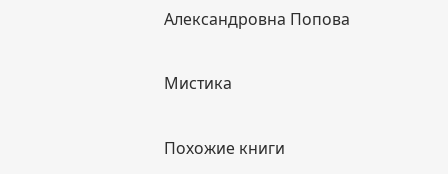Александровна Попова

Мистика

Похожие книги